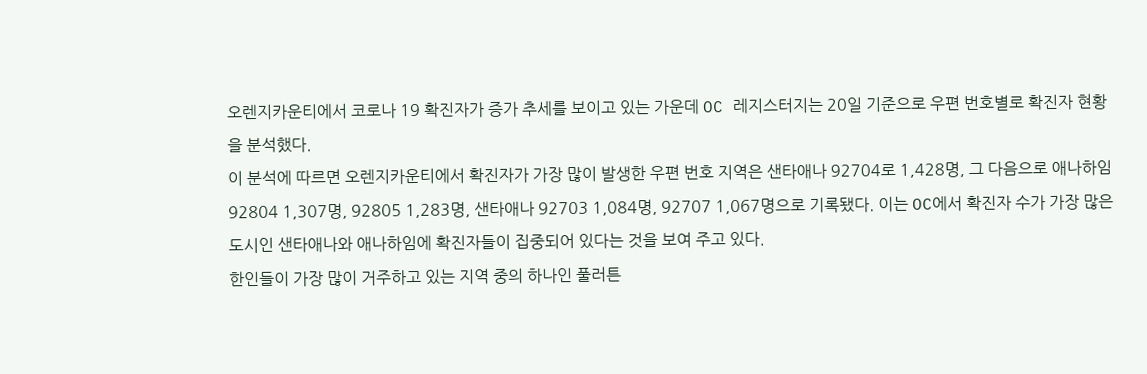오렌지카운티에서 코로나 19 확진자가 증가 추세를 보이고 있는 가운데 OC 레지스터지는 20일 기준으로 우편 번호별로 확진자 현황을 분석했다.
이 분석에 따르면 오렌지카운티에서 확진자가 가장 많이 발생한 우편 번호 지역은 샌타애나 92704로 1,428명, 그 다음으로 애나하임 92804 1,307명, 92805 1,283명, 샌타애나 92703 1,084명, 92707 1,067명으로 기록됐다. 이는 OC에서 확진자 수가 가장 많은 도시인 샌타애나와 애나하임에 확진자들이 집중되어 있다는 것을 보여 주고 있다.
한인들이 가장 많이 거주하고 있는 지역 중의 하나인 풀러튼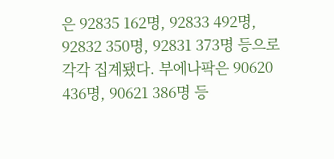은 92835 162명, 92833 492명, 92832 350명, 92831 373명 등으로 각각 집계됐다. 부에나팍은 90620 436명, 90621 386명 등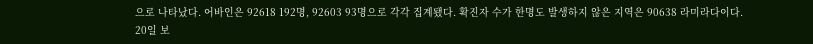으로 나타났다. 어바인은 92618 192명, 92603 93명으로 각각 집계됐다. 확진자 수가 한명도 발생하지 않은 지역은 90638 라미라다이다.
20일 보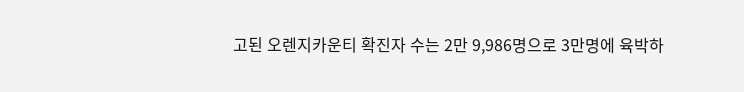고된 오렌지카운티 확진자 수는 2만 9,986명으로 3만명에 육박하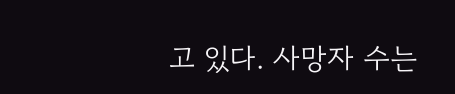고 있다. 사망자 수는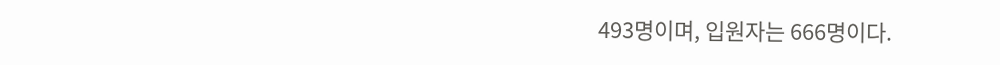493명이며, 입원자는 666명이다.